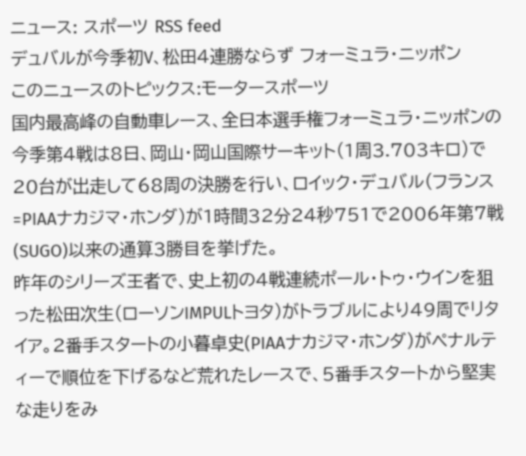ニュース: スポーツ RSS feed
デュバルが今季初V、松田4連勝ならず フォーミュラ・ニッポン
このニュースのトピックス:モータースポーツ
国内最高峰の自動車レース、全日本選手権フォーミュラ・ニッポンの今季第4戦は8日、岡山・岡山国際サーキット(1周3.703キロ)で20台が出走して68周の決勝を行い、ロイック・デュバル(フランス=PIAAナカジマ・ホンダ)が1時間32分24秒751で2006年第7戦(SUGO)以来の通算3勝目を挙げた。
昨年のシリーズ王者で、史上初の4戦連続ポール・トゥ・ウインを狙った松田次生(ローソンIMPULトヨタ)がトラブルにより49周でリタイア。2番手スタートの小暮卓史(PIAAナカジマ・ホンダ)がペナルティーで順位を下げるなど荒れたレースで、5番手スタートから堅実な走りをみ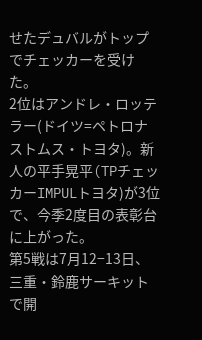せたデュバルがトップでチェッカーを受けた。
2位はアンドレ・ロッテラー(ドイツ=ペトロナストムス・トヨタ)。新人の平手晃平(TPチェッカーIMPULトヨタ)が3位で、今季2度目の表彰台に上がった。
第5戦は7月12−13日、三重・鈴鹿サーキットで開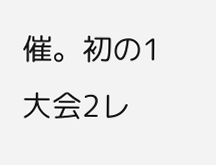催。初の1大会2レ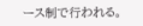ース制で行われる。